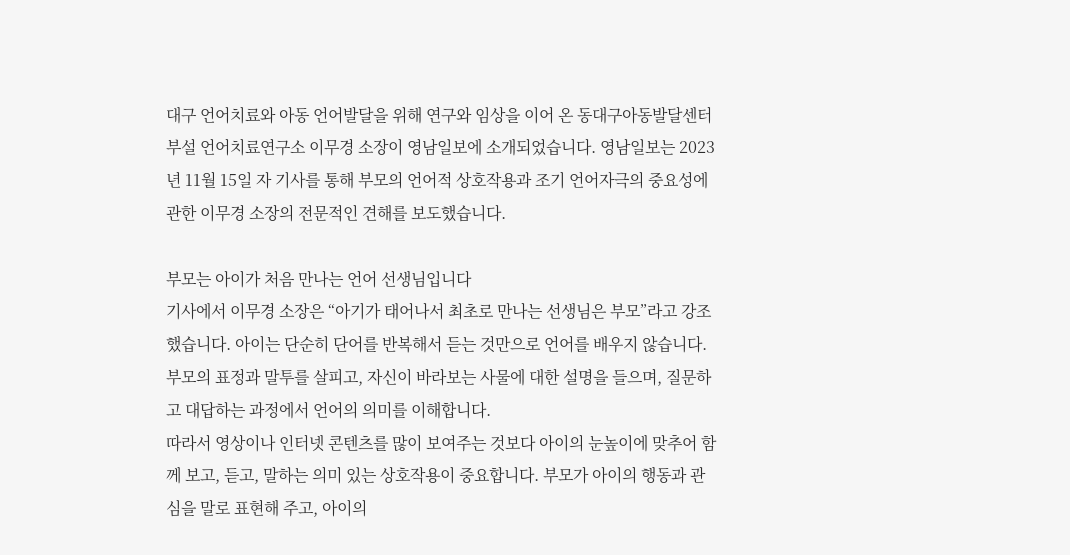대구 언어치료와 아동 언어발달을 위해 연구와 임상을 이어 온 동대구아동발달센터 부설 언어치료연구소 이무경 소장이 영남일보에 소개되었습니다. 영남일보는 2023년 11월 15일 자 기사를 통해 부모의 언어적 상호작용과 조기 언어자극의 중요성에 관한 이무경 소장의 전문적인 견해를 보도했습니다.

부모는 아이가 처음 만나는 언어 선생님입니다
기사에서 이무경 소장은 “아기가 태어나서 최초로 만나는 선생님은 부모”라고 강조했습니다. 아이는 단순히 단어를 반복해서 듣는 것만으로 언어를 배우지 않습니다. 부모의 표정과 말투를 살피고, 자신이 바라보는 사물에 대한 설명을 들으며, 질문하고 대답하는 과정에서 언어의 의미를 이해합니다.
따라서 영상이나 인터넷 콘텐츠를 많이 보여주는 것보다 아이의 눈높이에 맞추어 함께 보고, 듣고, 말하는 의미 있는 상호작용이 중요합니다. 부모가 아이의 행동과 관심을 말로 표현해 주고, 아이의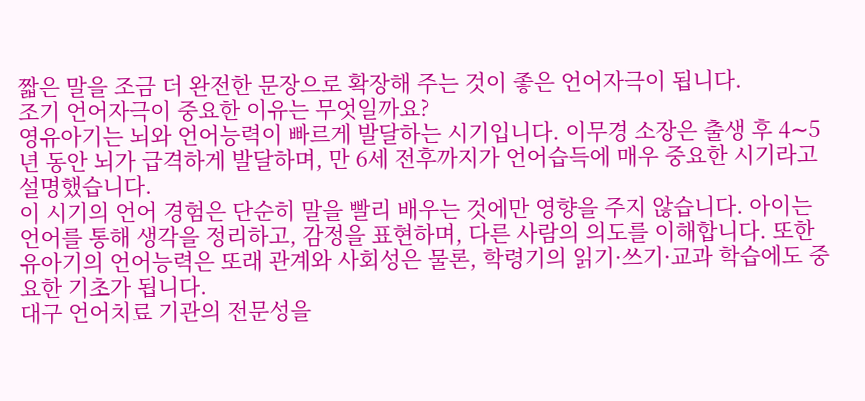짧은 말을 조금 더 완전한 문장으로 확장해 주는 것이 좋은 언어자극이 됩니다.
조기 언어자극이 중요한 이유는 무엇일까요?
영유아기는 뇌와 언어능력이 빠르게 발달하는 시기입니다. 이무경 소장은 출생 후 4∼5년 동안 뇌가 급격하게 발달하며, 만 6세 전후까지가 언어습득에 매우 중요한 시기라고 설명했습니다.
이 시기의 언어 경험은 단순히 말을 빨리 배우는 것에만 영향을 주지 않습니다. 아이는 언어를 통해 생각을 정리하고, 감정을 표현하며, 다른 사람의 의도를 이해합니다. 또한 유아기의 언어능력은 또래 관계와 사회성은 물론, 학령기의 읽기·쓰기·교과 학습에도 중요한 기초가 됩니다.
대구 언어치료 기관의 전문성을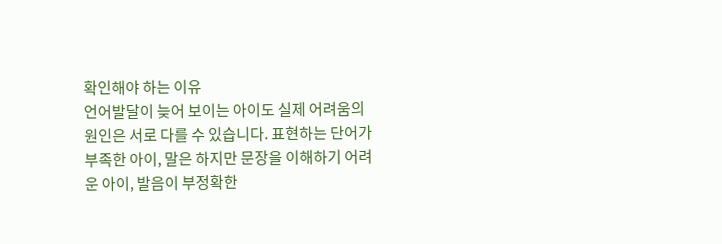확인해야 하는 이유
언어발달이 늦어 보이는 아이도 실제 어려움의 원인은 서로 다를 수 있습니다. 표현하는 단어가 부족한 아이, 말은 하지만 문장을 이해하기 어려운 아이, 발음이 부정확한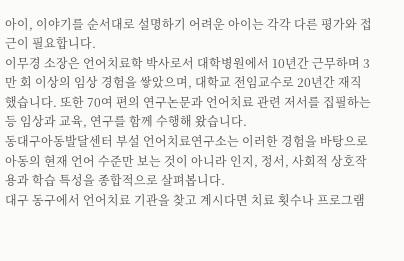아이, 이야기를 순서대로 설명하기 어려운 아이는 각각 다른 평가와 접근이 필요합니다.
이무경 소장은 언어치료학 박사로서 대학병원에서 10년간 근무하며 3만 회 이상의 임상 경험을 쌓았으며, 대학교 전임교수로 20년간 재직했습니다. 또한 70여 편의 연구논문과 언어치료 관련 저서를 집필하는 등 임상과 교육, 연구를 함께 수행해 왔습니다.
동대구아동발달센터 부설 언어치료연구소는 이러한 경험을 바탕으로 아동의 현재 언어 수준만 보는 것이 아니라 인지, 정서, 사회적 상호작용과 학습 특성을 종합적으로 살펴봅니다.
대구 동구에서 언어치료 기관을 찾고 계시다면 치료 횟수나 프로그램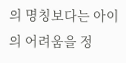의 명칭보다는 아이의 어려움을 정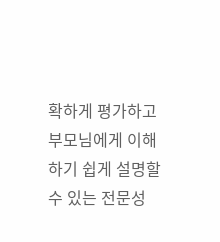확하게 평가하고 부모님에게 이해하기 쉽게 설명할 수 있는 전문성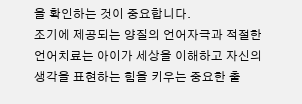을 확인하는 것이 중요합니다.
조기에 제공되는 양질의 언어자극과 적절한 언어치료는 아이가 세상을 이해하고 자신의 생각을 표현하는 힘을 키우는 중요한 출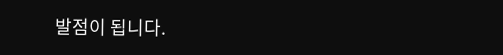발점이 됩니다.